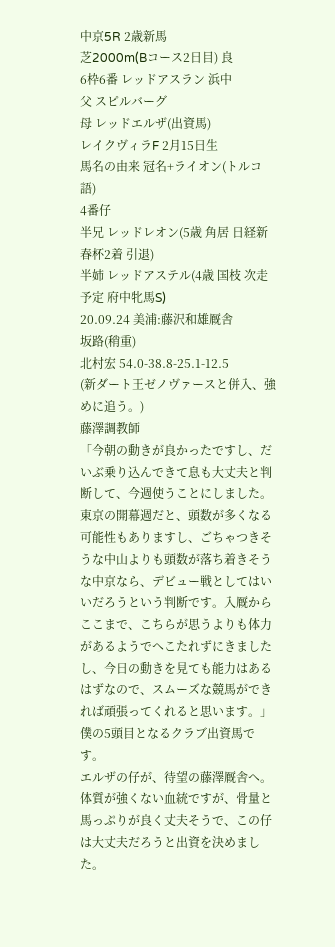中京5R 2歳新馬
芝2000m(Bコース2日目) 良
6枠6番 レッドアスラン 浜中
父 スピルバーグ
母 レッドエルザ(出資馬)
レイクヴィラF 2月15日生
馬名の由来 冠名+ライオン(トルコ語)
4番仔
半兄 レッドレオン(5歳 角居 日経新春杯2着 引退)
半姉 レッドアステル(4歳 国枝 次走予定 府中牝馬S)
20.09.24 美浦:藤沢和雄厩舎
坂路(稍重)
北村宏 54.0-38.8-25.1-12.5
(新ダート王ゼノヴァースと併入、強めに追う。)
藤澤調教師
「今朝の動きが良かったですし、だいぶ乗り込んできて息も大丈夫と判断して、今週使うことにしました。東京の開幕週だと、頭数が多くなる可能性もありますし、ごちゃつきそうな中山よりも頭数が落ち着きそうな中京なら、デビュー戦としてはいいだろうという判断です。入厩からここまで、こちらが思うよりも体力があるようでへこたれずにきましたし、今日の動きを見ても能力はあるはずなので、スムーズな競馬ができれば頑張ってくれると思います。」
僕の5頭目となるクラブ出資馬です。
エルザの仔が、待望の藤澤厩舎へ。体質が強くない血統ですが、骨量と馬っぷりが良く丈夫そうで、この仔は大丈夫だろうと出資を決めました。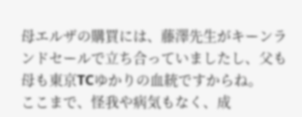母エルザの購買には、藤澤先生がキーンランドセールで立ち合っていましたし、父も母も東京TCゆかりの血統ですからね。
ここまで、怪我や病気もなく、成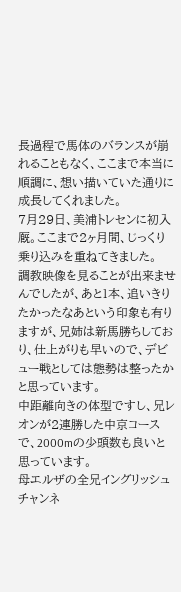長過程で馬体のバランスが崩れることもなく、ここまで本当に順調に、想い描いていた通りに成長してくれました。
7月29日、美浦トレセンに初入厩。ここまで2ヶ月間、じっくり乗り込みを重ねてきました。
調教映像を見ることが出来ませんでしたが、あと1本、追いきりたかったなあという印象も有りますが、兄姉は新馬勝ちしており、仕上がりも早いので、デビュー戦としては態勢は整ったかと思っています。
中距離向きの体型ですし、兄レオンが2連勝した中京コースで、2000mの少頭数も良いと思っています。
母エルザの全兄イングリッシュチャンネ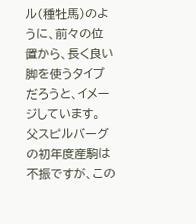ル(種牡馬)のように、前々の位置から、長く良い脚を使うタイプだろうと、イメージしています。
父スピルバーグの初年度産駒は不振ですが、この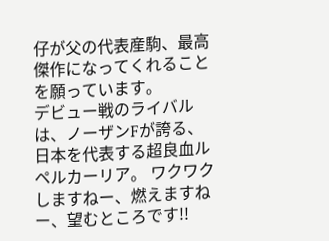仔が父の代表産駒、最高傑作になってくれることを願っています。
デビュー戦のライバルは、ノーザンFが誇る、日本を代表する超良血ルペルカーリア。 ワクワクしますねー、燃えますねー、望むところです!!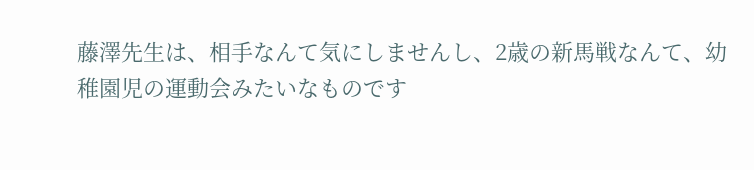藤澤先生は、相手なんて気にしませんし、2歳の新馬戦なんて、幼稚園児の運動会みたいなものです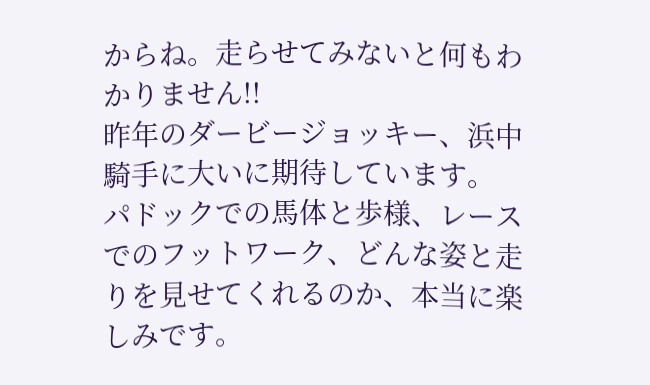からね。走らせてみないと何もわかりません!!
昨年のダービージョッキー、浜中騎手に大いに期待しています。
パドックでの馬体と歩様、レースでのフットワーク、どんな姿と走りを見せてくれるのか、本当に楽しみです。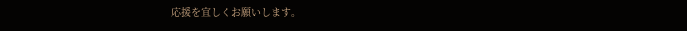応援を宜しくお願いします。